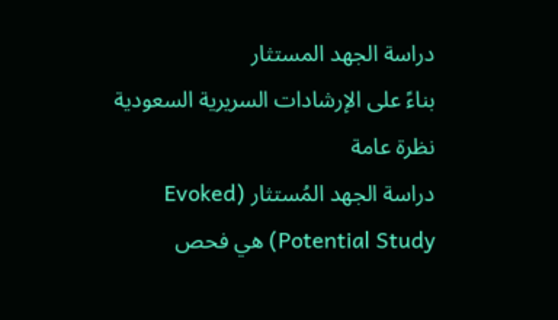دراسة الجهد المستثار
بناءً على الإرشادات السريرية السعودية
نظرة عامة
دراسة الجهد المُستثار (Evoked Potential Study) هي فحص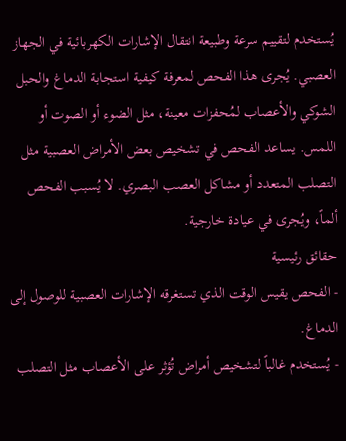يُستخدم لتقييم سرعة وطبيعة انتقال الإشارات الكهربائية في الجهاز العصبي. يُجرى هذا الفحص لمعرفة كيفية استجابة الدماغ والحبل الشوكي والأعصاب لمُحفزات معينة، مثل الضوء أو الصوت أو اللمس. يساعد الفحص في تشخيص بعض الأمراض العصبية مثل التصلب المتعدد أو مشاكل العصب البصري. لا يُسبب الفحص ألماً، ويُجرى في عيادة خارجية.
حقائق رئيسية
- الفحص يقيس الوقت الذي تستغرقه الإشارات العصبية للوصول إلى الدماغ.
- يُستخدم غالباً لتشخيص أمراض تُؤثر على الأعصاب مثل التصلب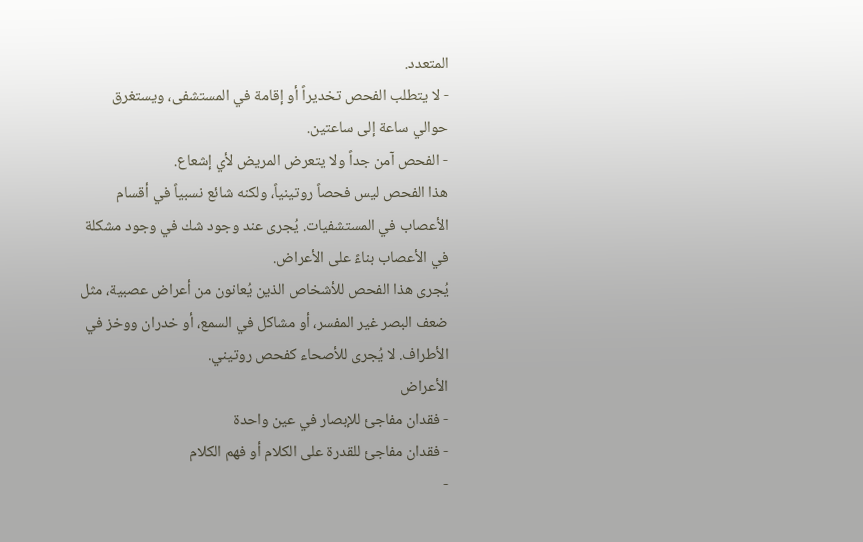المتعدد.
- لا يتطلب الفحص تخديراً أو إقامة في المستشفى، ويستغرق حوالي ساعة إلى ساعتين.
- الفحص آمن جداً ولا يتعرض المريض لأي إشعاع.
هذا الفحص ليس فحصاً روتينياً، ولكنه شائع نسبياً في أقسام الأعصاب في المستشفيات. يُجرى عند وجود شك في وجود مشكلة في الأعصاب بناءً على الأعراض.
يُجرى هذا الفحص للأشخاص الذين يُعانون من أعراض عصبية، مثل ضعف البصر غير المفسر، أو مشاكل في السمع، أو خدران ووخز في الأطراف. لا يُجرى للأصحاء كفحص روتيني.
الأعراض
- فقدان مفاجئ للإبصار في عين واحدة
- فقدان مفاجئ للقدرة على الكلام أو فهم الكلام
-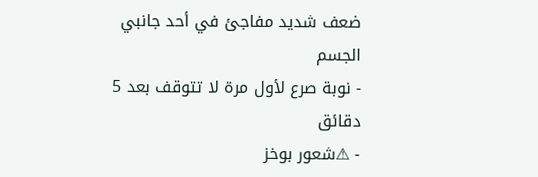ضعف شديد مفاجئ في أحد جانبي الجسم
- نوبة صرع لأول مرة لا تتوقف بعد 5 دقائق
- ⚠شعور بوخز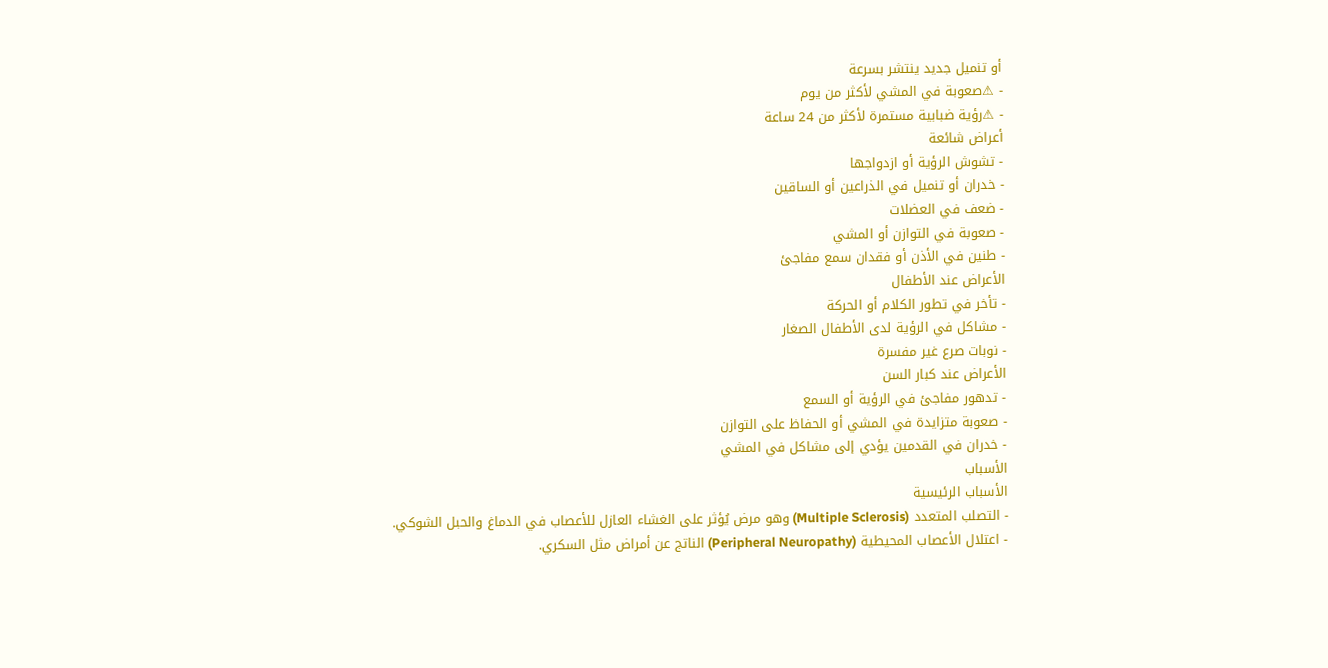أو تنميل جديد ينتشر بسرعة
- ⚠صعوبة في المشي لأكثر من يوم
- ⚠رؤية ضبابية مستمرة لأكثر من 24 ساعة
أعراض شائعة
- تشوش الرؤية أو ازدواجها
- خدران أو تنميل في الذراعين أو الساقين
- ضعف في العضلات
- صعوبة في التوازن أو المشي
- طنين في الأذن أو فقدان سمع مفاجئ
الأعراض عند الأطفال
- تأخر في تطور الكلام أو الحركة
- مشاكل في الرؤية لدى الأطفال الصغار
- نوبات صرع غير مفسرة
الأعراض عند كبار السن
- تدهور مفاجئ في الرؤية أو السمع
- صعوبة متزايدة في المشي أو الحفاظ على التوازن
- خدران في القدمين يؤدي إلى مشاكل في المشي
الأسباب
الأسباب الرئيسية
- التصلب المتعدد (Multiple Sclerosis) وهو مرض يُؤثر على الغشاء العازل للأعصاب في الدماغ والحبل الشوكي.
- اعتلال الأعصاب المحيطية (Peripheral Neuropathy) الناتج عن أمراض مثل السكري.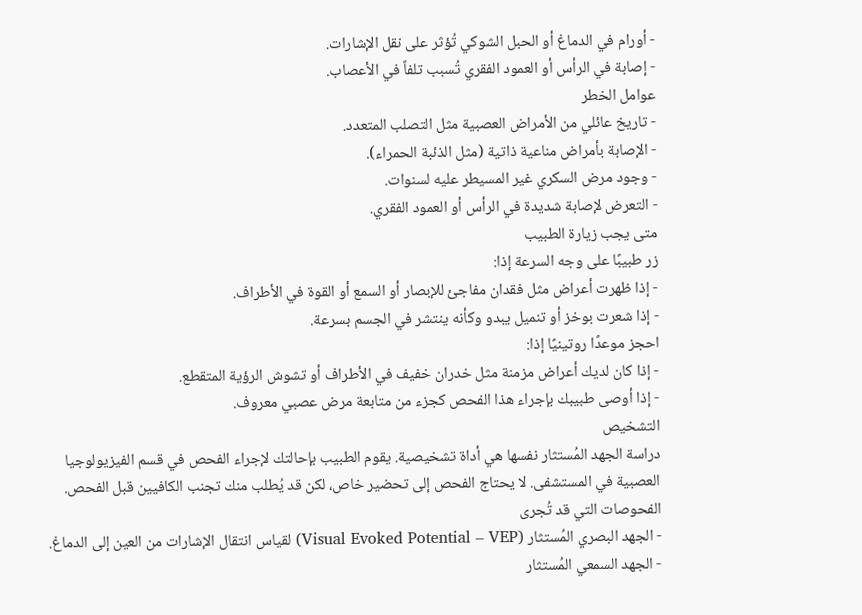- أورام في الدماغ أو الحبل الشوكي تُؤثر على نقل الإشارات.
- إصابة في الرأس أو العمود الفقري تُسبب تلفاً في الأعصاب.
عوامل الخطر
- تاريخ عائلي من الأمراض العصبية مثل التصلب المتعدد.
- الإصابة بأمراض مناعية ذاتية (مثل الذئبة الحمراء).
- وجود مرض السكري غير المسيطر عليه لسنوات.
- التعرض لإصابة شديدة في الرأس أو العمود الفقري.
متى يجب زيارة الطبيب
زر طبيبًا على وجه السرعة إذا:
- إذا ظهرت أعراض مثل فقدان مفاجئ للإبصار أو السمع أو القوة في الأطراف.
- إذا شعرت بوخز أو تنميل يبدو وكأنه ينتشر في الجسم بسرعة.
احجز موعدًا روتينيًا إذا:
- إذا كان لديك أعراض مزمنة مثل خدران خفيف في الأطراف أو تشوش الرؤية المتقطع.
- إذا أوصى طبيبك بإجراء هذا الفحص كجزء من متابعة مرض عصبي معروف.
التشخيص
دراسة الجهد المُستثار نفسها هي أداة تشخيصية. يقوم الطبيب بإحالتك لإجراء الفحص في قسم الفيزيولوجيا العصبية في المستشفى. لا يحتاج الفحص إلى تحضير خاص، لكن قد يُطلب منك تجنب الكافيين قبل الفحص.
الفحوصات التي قد تُجرى
- الجهد البصري المُستثار (Visual Evoked Potential – VEP) لقياس انتقال الإشارات من العين إلى الدماغ.
- الجهد السمعي المُستثار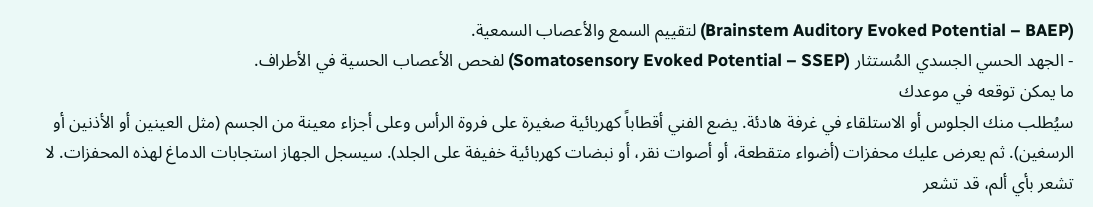(Brainstem Auditory Evoked Potential – BAEP) لتقييم السمع والأعصاب السمعية.
- الجهد الحسي الجسدي المُستثار (Somatosensory Evoked Potential – SSEP) لفحص الأعصاب الحسية في الأطراف.
ما يمكن توقعه في موعدك
سيُطلب منك الجلوس أو الاستلقاء في غرفة هادئة. يضع الفني أقطاباً كهربائية صغيرة على فروة الرأس وعلى أجزاء معينة من الجسم (مثل العينين أو الأذنين أو الرسغين). ثم يعرض عليك محفزات (أضواء متقطعة، أو أصوات نقر، أو نبضات كهربائية خفيفة على الجلد). سيسجل الجهاز استجابات الدماغ لهذه المحفزات. لا تشعر بأي ألم، قد تشعر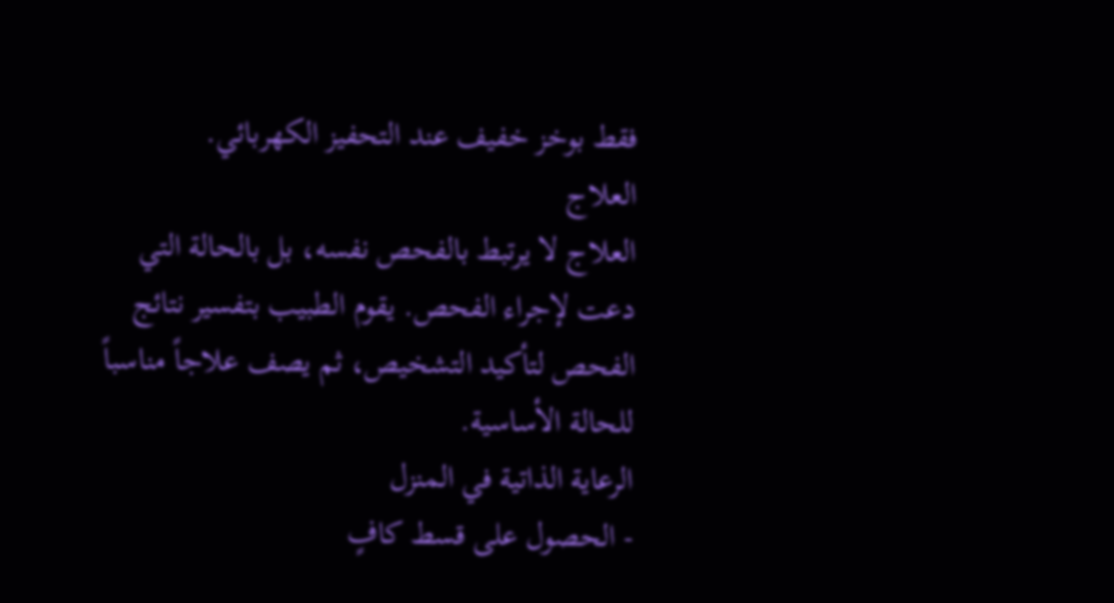فقط بوخز خفيف عند التحفيز الكهربائي.
العلاج
العلاج لا يرتبط بالفحص نفسه، بل بالحالة التي دعت لإجراء الفحص. يقوم الطبيب بتفسير نتائج الفحص لتأكيد التشخيص، ثم يصف علاجاً مناسباً للحالة الأساسية.
الرعاية الذاتية في المنزل
- الحصول على قسط كافٍ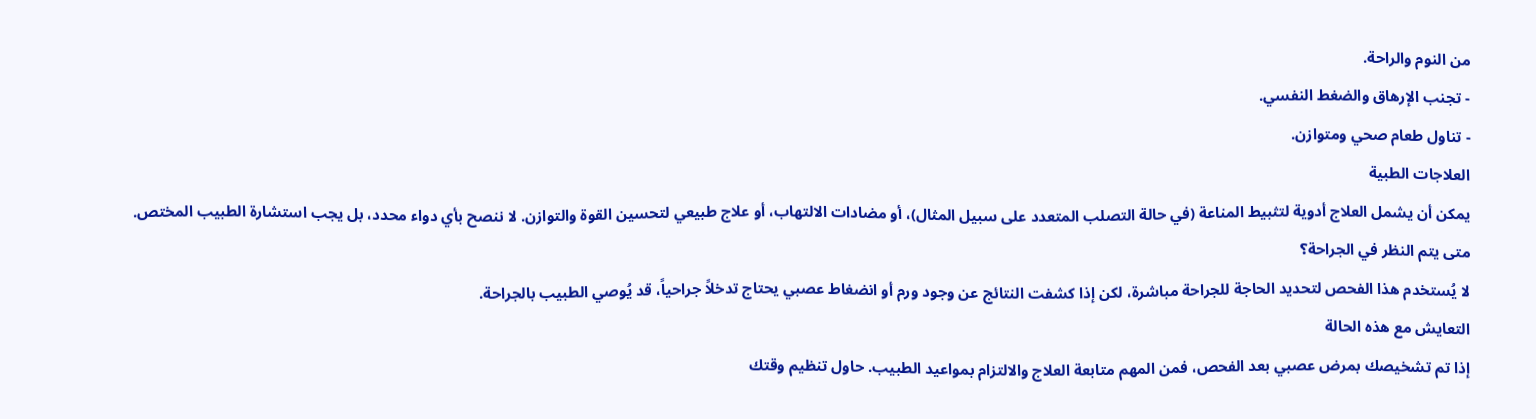من النوم والراحة.
- تجنب الإرهاق والضغط النفسي.
- تناول طعام صحي ومتوازن.
العلاجات الطبية
يمكن أن يشمل العلاج أدوية لتثبيط المناعة (في حالة التصلب المتعدد على سبيل المثال)، أو مضادات الالتهاب، أو علاج طبيعي لتحسين القوة والتوازن. لا ننصح بأي دواء محدد، بل يجب استشارة الطبيب المختص.
متى يتم النظر في الجراحة؟
لا يُستخدم هذا الفحص لتحديد الحاجة للجراحة مباشرة، لكن إذا كشفت النتائج عن وجود ورم أو انضغاط عصبي يحتاج تدخلاً جراحياً، قد يُوصي الطبيب بالجراحة.
التعايش مع هذه الحالة
إذا تم تشخيصك بمرض عصبي بعد الفحص، فمن المهم متابعة العلاج والالتزام بمواعيد الطبيب. حاول تنظيم وقتك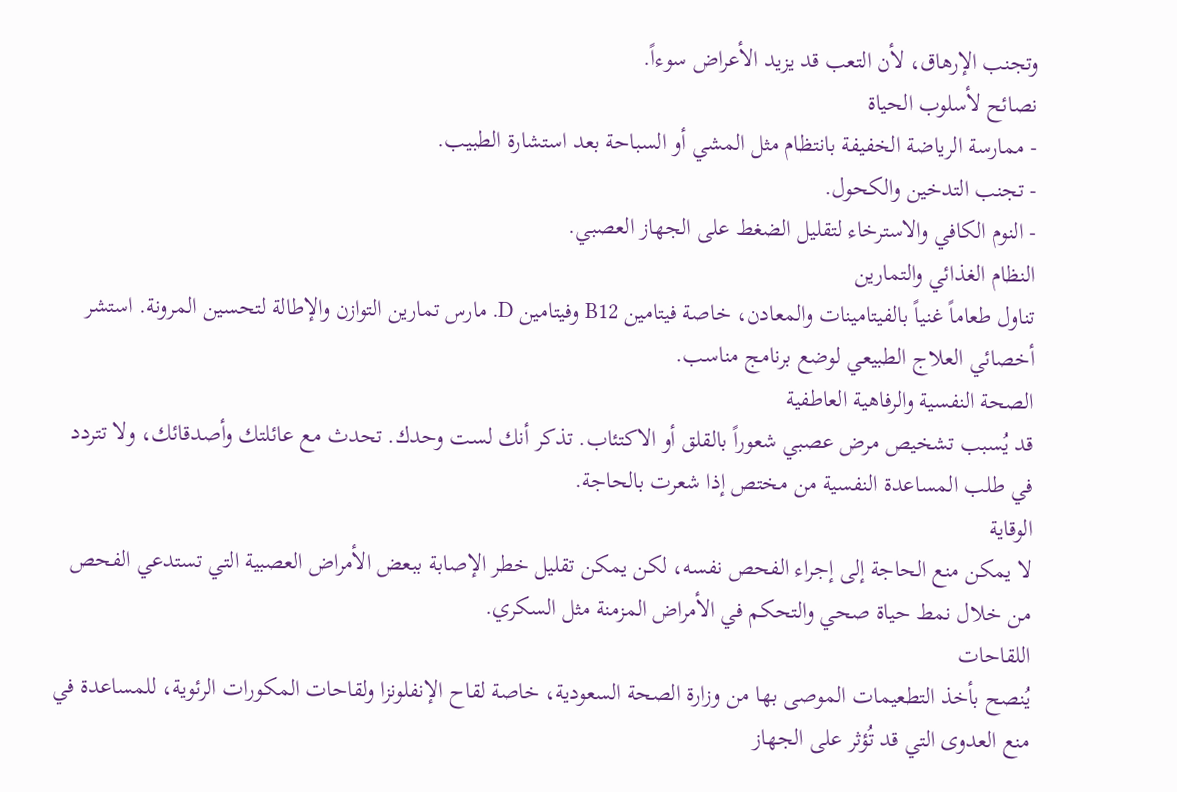وتجنب الإرهاق، لأن التعب قد يزيد الأعراض سوءاً.
نصائح لأسلوب الحياة
- ممارسة الرياضة الخفيفة بانتظام مثل المشي أو السباحة بعد استشارة الطبيب.
- تجنب التدخين والكحول.
- النوم الكافي والاسترخاء لتقليل الضغط على الجهاز العصبي.
النظام الغذائي والتمارين
تناول طعاماً غنياً بالفيتامينات والمعادن، خاصة فيتامين B12 وفيتامين D. مارس تمارين التوازن والإطالة لتحسين المرونة. استشر أخصائي العلاج الطبيعي لوضع برنامج مناسب.
الصحة النفسية والرفاهية العاطفية
قد يُسبب تشخيص مرض عصبي شعوراً بالقلق أو الاكتئاب. تذكر أنك لست وحدك. تحدث مع عائلتك وأصدقائك، ولا تتردد في طلب المساعدة النفسية من مختص إذا شعرت بالحاجة.
الوقاية
لا يمكن منع الحاجة إلى إجراء الفحص نفسه، لكن يمكن تقليل خطر الإصابة ببعض الأمراض العصبية التي تستدعي الفحص من خلال نمط حياة صحي والتحكم في الأمراض المزمنة مثل السكري.
اللقاحات
يُنصح بأخذ التطعيمات الموصى بها من وزارة الصحة السعودية، خاصة لقاح الإنفلونزا ولقاحات المكورات الرئوية، للمساعدة في منع العدوى التي قد تُؤثر على الجهاز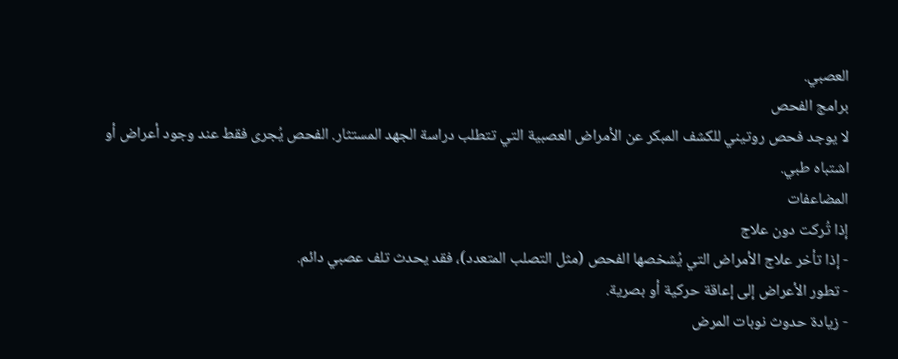العصبي.
برامج الفحص
لا يوجد فحص روتيني للكشف المبكر عن الأمراض العصبية التي تتطلب دراسة الجهد المستثار. الفحص يُجرى فقط عند وجود أعراض أو اشتباه طبي.
المضاعفات
إذا تُركت دون علاج
- إذا تأخر علاج الأمراض التي يُشخصها الفحص (مثل التصلب المتعدد)، فقد يحدث تلف عصبي دائم.
- تطور الأعراض إلى إعاقة حركية أو بصرية.
- زيادة حدوث نوبات المرض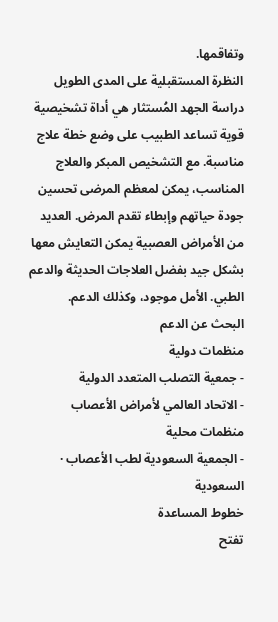وتفاقمها.
النظرة المستقبلية على المدى الطويل
دراسة الجهد المُستثار هي أداة تشخيصية قوية تساعد الطبيب على وضع خطة علاج مناسبة. مع التشخيص المبكر والعلاج المناسب، يمكن لمعظم المرضى تحسين جودة حياتهم وإبطاء تقدم المرض. العديد من الأمراض العصبية يمكن التعايش معها بشكل جيد بفضل العلاجات الحديثة والدعم الطبي. الأمل موجود، وكذلك الدعم.
البحث عن الدعم
منظمات دولية
- جمعية التصلب المتعدد الدولية
- الاتحاد العالمي لأمراض الأعصاب
منظمات محلية
- الجمعية السعودية لطب الأعصاب · السعودية
خطوط المساعدة
تفتح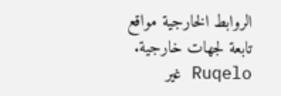الروابط الخارجية مواقع تابعة لجهات خارجية. Ruqelo غير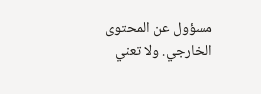مسؤول عن المحتوى الخارجي. ولا تعني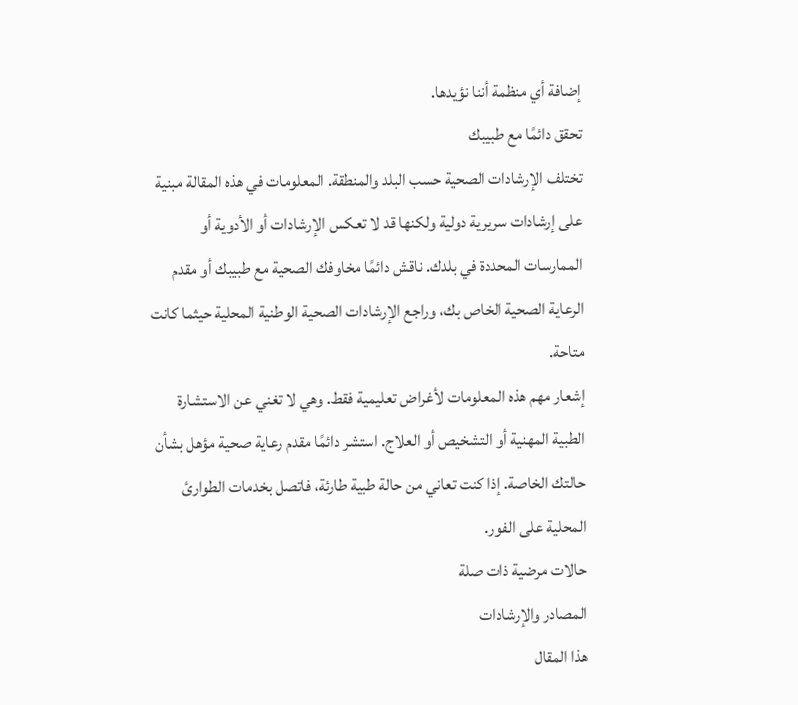إضافة أي منظمة أننا نؤيدها.
تحقق دائمًا مع طبيبك
تختلف الإرشادات الصحية حسب البلد والمنطقة. المعلومات في هذه المقالة مبنية على إرشادات سريرية دولية ولكنها قد لا تعكس الإرشادات أو الأدوية أو الممارسات المحددة في بلدك. ناقش دائمًا مخاوفك الصحية مع طبيبك أو مقدم الرعاية الصحية الخاص بك، وراجع الإرشادات الصحية الوطنية المحلية حيثما كانت متاحة.
إشعار مهم هذه المعلومات لأغراض تعليمية فقط. وهي لا تغني عن الاستشارة الطبية المهنية أو التشخيص أو العلاج. استشر دائمًا مقدم رعاية صحية مؤهل بشأن حالتك الخاصة. إذا كنت تعاني من حالة طبية طارئة، فاتصل بخدمات الطوارئ المحلية على الفور.
حالات مرضية ذات صلة
المصادر والإرشادات
هذا المقال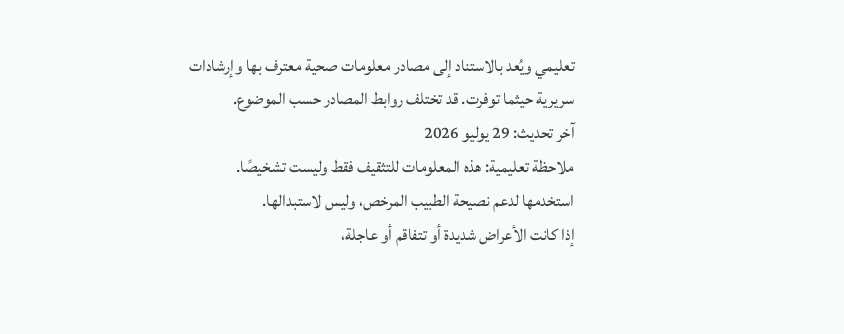تعليمي ويُعد بالاستناد إلى مصادر معلومات صحية معترف بها وإرشادات سريرية حيثما توفرت. قد تختلف روابط المصادر حسب الموضوع.
آخر تحديث: 29 يوليو 2026
ملاحظة تعليمية: هذه المعلومات للتثقيف فقط وليست تشخيصًا.
استخدمها لدعم نصيحة الطبيب المرخص، وليس لاستبدالها.
إذا كانت الأعراض شديدة أو تتفاقم أو عاجلة،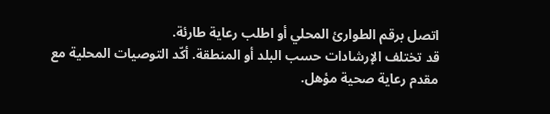اتصل برقم الطوارئ المحلي أو اطلب رعاية طارئة.
قد تختلف الإرشادات حسب البلد أو المنطقة. أكّد التوصيات المحلية مع مقدم رعاية صحية مؤهل.